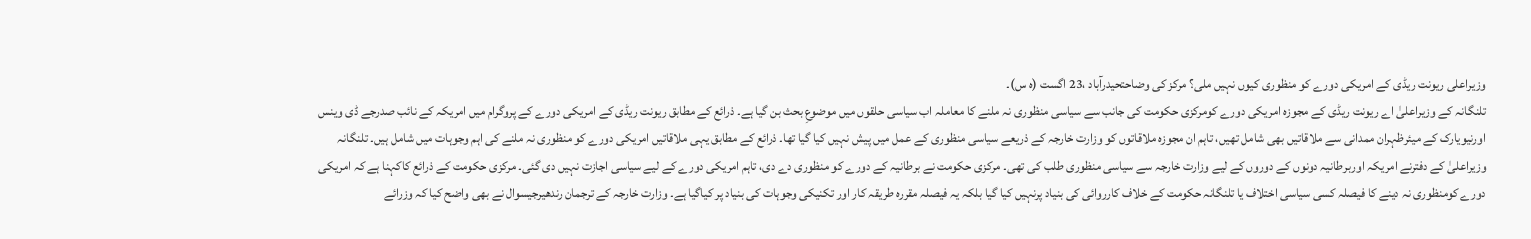وزیراعلی ریونت ریڈی کے امریکی دورے کو منظوری کیوں نہیں ملی؟ مرکز کی وضاحتحیدرآباد ،23 اگست (ہ س)۔
تلنگانہ کے وزیراعلیٰ اے ریونت ریڈی کے مجوزہ امریکی دورے کومرکزی حکومت کی جانب سے سیاسی منظوری نہ ملنے کا معاملہ اب سیاسی حلقوں میں موضوعِ بحث بن گیا ہے۔ ذرائع کے مطابق ریونت ریڈی کے امریکی دورے کے پروگرام میں امریکہ کے نائب صدرجے ڈی وینس اورنیویارک کے میئرظہران ممدانی سے ملاقاتیں بھی شامل تھیں، تاہم ان مجوزہ ملاقاتوں کو وزارت خارجہ کے ذریعے سیاسی منظوری کے عمل میں پیش نہیں کیا گیا تھا۔ ذرائع کے مطابق یہی ملاقاتیں امریکی دورے کو منظوری نہ ملنے کی اہم وجوہات میں شامل ہیں۔ تلنگانہ وزیراعلیٰ کے دفترنے امریکہ اوربرطانیہ دونوں کے دوروں کے لیے وزارت خارجہ سے سیاسی منظوری طلب کی تھی۔ مرکزی حکومت نے برطانیہ کے دورے کو منظوری دے دی، تاہم امریکی دورے کے لیے سیاسی اجازت نہیں دی گئی۔ مرکزی حکومت کے ذرائع کاکہنا ہے کہ امریکی دورے کومنظوری نہ دینے کا فیصلہ کسی سیاسی اختلاف یا تلنگانہ حکومت کے خلاف کارروائی کی بنیاد پرنہیں کیا گیا بلکہ یہ فیصلہ مقررہ طریقہ کار اور تکنیکی وجوہات کی بنیاد پر کیاگیا ہے۔ وزارت خارجہ کے ترجمان رندھیرجیسوال نے بھی واضح کیا کہ وزرائے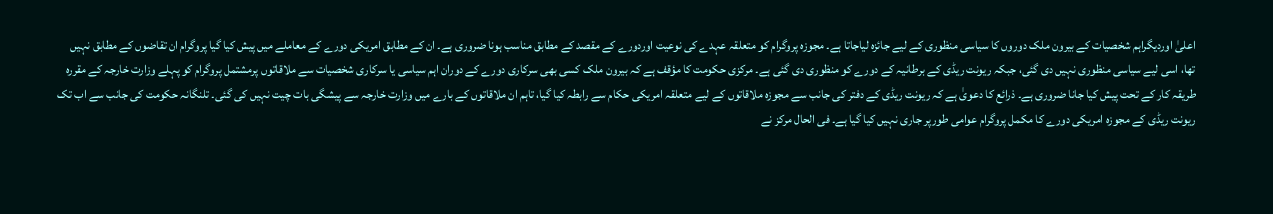اعلیٰ اوردیگراہم شخصیات کے بیرون ملک دوروں کا سیاسی منظوری کے لیے جائزہ لیاجاتا ہے۔ مجوزہ پروگرام کو متعلقہ عہدے کی نوعیت اوردورے کے مقصد کے مطابق مناسب ہونا ضروری ہے۔ ان کے مطابق امریکی دورے کے معاملے میں پیش کیا گیا پروگرام ان تقاضوں کے مطابق نہیں تھا، اسی لیے سیاسی منظوری نہیں دی گئی، جبکہ ریونت ریڈی کے برطانیہ کے دورے کو منظوری دی گئی ہے۔ مرکزی حکومت کا مؤقف ہے کہ بیرون ملک کسی بھی سرکاری دورے کے دوران اہم سیاسی یا سرکاری شخصیات سے ملاقاتوں پرمشتمل پروگرام کو پہلے وزارت خارجہ کے مقررہ طریقہ کار کے تحت پیش کیا جانا ضروری ہے۔ ذرائع کا دعویٰ ہے کہ ریونت ریڈی کے دفتر کی جانب سے مجوزہ ملاقاتوں کے لیے متعلقہ امریکی حکام سے رابطہ کیا گیا، تاہم ان ملاقاتوں کے بارے میں وزارت خارجہ سے پیشگی بات چیت نہیں کی گئی۔ تلنگانہ حکومت کی جانب سے اب تک ریونت ریڈی کے مجوزہ امریکی دورے کا مکمل پروگرام عوامی طورپر جاری نہیں کیا گیا ہے۔ فی الحال مرکز نے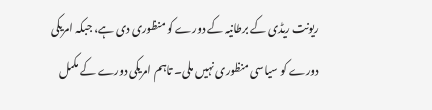ریونت ریڈی کے برطانیہ کے دورے کو منظوری دی ہے، جبکہ امریکی دورے کو سیاسی منظوری نہیں ملی۔ تاہم امریکی دورے کے مکمل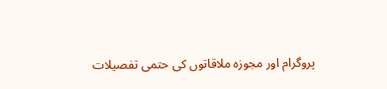پروگرام اور مجوزہ ملاقاتوں کی حتمی تفصیلات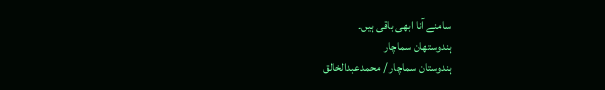سامنے آنا ابھی باقی ہیں۔
ہندوستھان سماچار
ہندوستان سماچار / محمدعبدالخالق